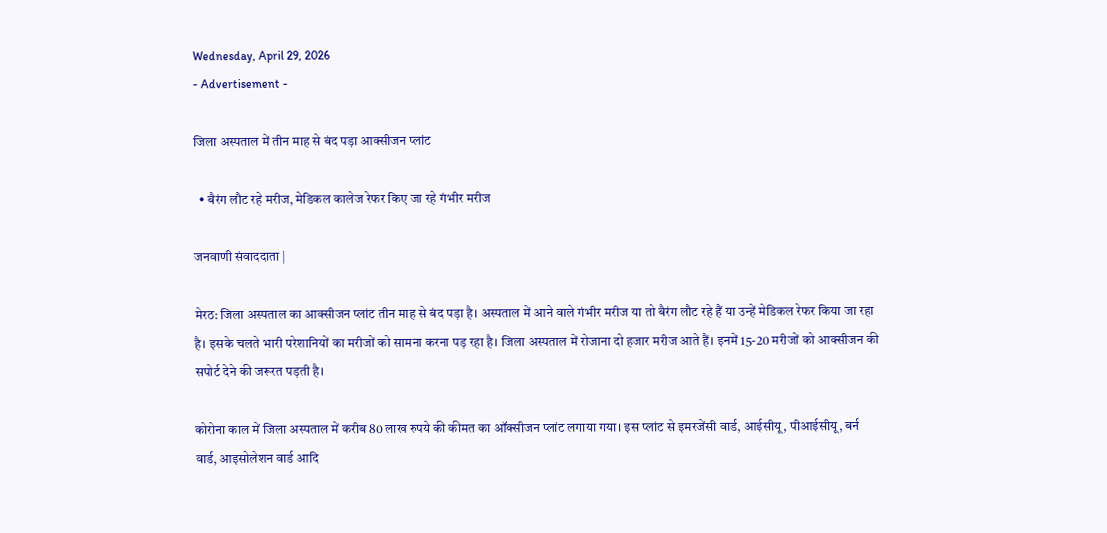Wednesday, April 29, 2026
- Advertisement -

जिला अस्पताल में तीन माह से बंद पड़ा आक्सीजन प्लांट

  • बैरंग लौट रहे मरीज, मेडिकल कालेज रेफर किए जा रहे गंभीर मरीज

जनवाणी संवाददाता |

मेरठ: जिला अस्पताल का आक्सीजन प्लांट तीन माह से बंद पड़ा है। अस्पताल में आने वाले गंभीर मरीज या तो बैरंग लौट रहे हैं या उन्हें मेडिकल रेफर किया जा रहा है। इसके चलते भारी परेशानियों का मरीजों को सामना करना पड़ रहा है। जिला अस्पताल में रोजाना दो हजार मरीज आते हैं। इनमें 15-20 मरीजों को आक्सीजन की सपोर्ट देने की जरूरत पड़ती है।

कोरोना काल में जिला अस्पताल में करीब 80 लाख रुपये की कीमत का ऑक्सीजन प्लांट लगाया गया। इस प्लांट से इमरजेंसी वार्ड, आईसीयू, पीआईसीयू, बर्न वार्ड, आइसोलेशन वार्ड आदि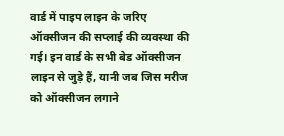वार्ड में पाइप लाइन के जरिए ऑक्सीजन की सप्लाई की व्यवस्था की गई। इन वार्ड के सभी बेड ऑक्सीजन लाइन से जुड़े हैं, यानी जब जिस मरीज को ऑक्सीजन लगाने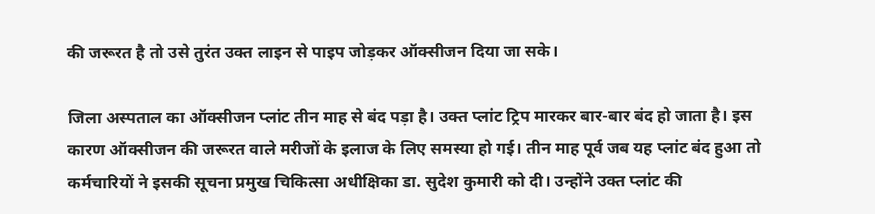की जरूरत है तो उसे तुरंत उक्त लाइन से पाइप जोड़कर ऑक्सीजन दिया जा सके।

जिला अस्पताल का ऑक्सीजन प्लांट तीन माह से बंद पड़ा है। उक्त प्लांट ट्रिप मारकर बार-बार बंद हो जाता है। इस कारण ऑक्सीजन की जरूरत वाले मरीजों के इलाज के लिए समस्या हो गई। तीन माह पूर्व जब यह प्लांट बंद हुआ तो कर्मचारियों ने इसकी सूचना प्रमुख चिकित्सा अधीक्षिका डा. सुदेश कुमारी को दी। उन्होंने उक्त प्लांट की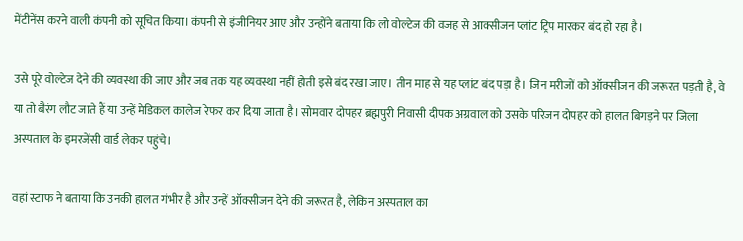मेंटीनेंस करने वाली कंपनी को सूचित किया। कंपनी से इंजीनियर आए और उन्होंने बताया कि लो वोल्टेज की वजह से आक्सीजन प्लांट ट्रिप मारकर बंद हो रहा है।

उसे पूरे वोल्टेज देने की व्यवस्था की जाए और जब तक यह व्यवस्था नहीं होती इसे बंद रखा जाए। तीन माह से यह प्लांट बंद पड़ा है। जिन मरीजों को ऑक्सीजन की जरूरत पड़ती है, वे या तो बैरंग लौट जाते हैं या उन्हें मेडिकल कालेज रेफर कर दिया जाता है। सोमवार दोपहर ब्रह्मपुरी निवासी दीपक अग्रवाल को उसके परिजन दोपहर को हालत बिगड़ने पर जिला अस्पताल के इमरजेंसी वार्ड लेकर पहुंचे।

वहां स्टाफ ने बताया कि उनकी हालत गंभीर है और उन्हें ऑक्सीजन देने की जरूरत है, लेकिन अस्पताल का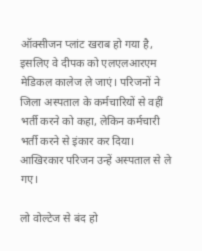ऑक्सीजन प्लांट खराब हो गया है, इसलिए वे दीपक को एलएलआरएम मेडिकल कालेज ले जाएं। परिजनों ने जिला अस्पताल के कर्मचारियों से वहीं भर्ती करने को कहा, लेकिन कर्मचारी भर्ती करने से इंकार कर दिया। आखिरकार परिजन उन्हें अस्पताल से ले गए।

लो वोल्टेज से बंद हो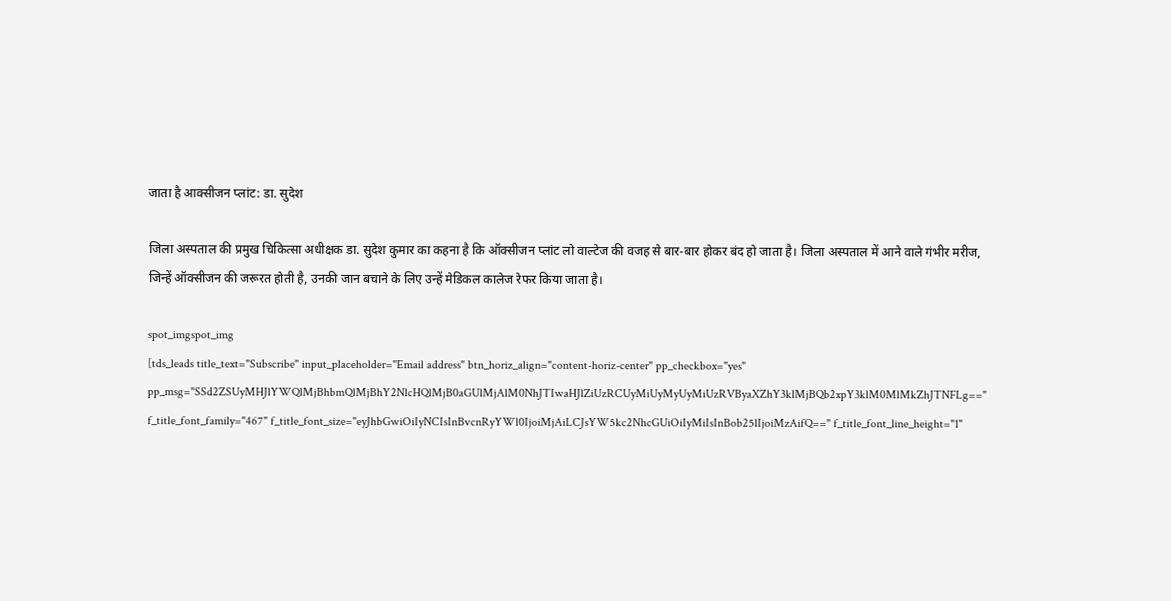जाता है आक्सीजन प्लांट: डा. सुदेश

जिला अस्पताल की प्रमुख चिकित्सा अधीक्षक डा. सुदेश कुमार का कहना है कि ऑक्सीजन प्लांट लो वाल्टेज की वजह से बार-बार होकर बंद हो जाता है। जिला अस्पताल में आने वाले गंभीर मरीज, जिन्हें ऑक्सीजन की जरूरत होती है, उनकी जान बचाने के लिए उन्हें मेडिकल कालेज रेफर किया जाता है।

spot_imgspot_img
[tds_leads title_text="Subscribe" input_placeholder="Email address" btn_horiz_align="content-horiz-center" pp_checkbox="yes" pp_msg="SSd2ZSUyMHJlYWQlMjBhbmQlMjBhY2NlcHQlMjB0aGUlMjAlM0NhJTIwaHJlZiUzRCUyMiUyMyUyMiUzRVByaXZhY3klMjBQb2xpY3klM0MlMkZhJTNFLg==" f_title_font_family="467" f_title_font_size="eyJhbGwiOiIyNCIsInBvcnRyYWl0IjoiMjAiLCJsYW5kc2NhcGUiOiIyMiIsInBob25lIjoiMzAifQ==" f_title_font_line_height="1"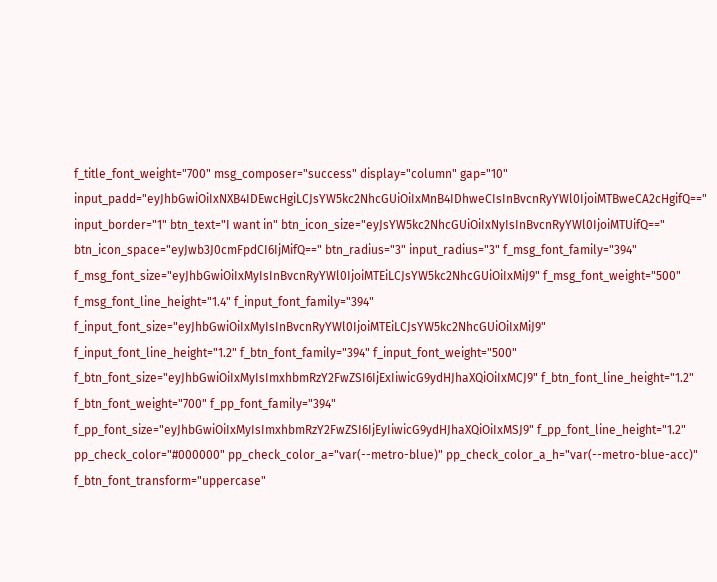f_title_font_weight="700" msg_composer="success" display="column" gap="10" input_padd="eyJhbGwiOiIxNXB4IDEwcHgiLCJsYW5kc2NhcGUiOiIxMnB4IDhweCIsInBvcnRyYWl0IjoiMTBweCA2cHgifQ==" input_border="1" btn_text="I want in" btn_icon_size="eyJsYW5kc2NhcGUiOiIxNyIsInBvcnRyYWl0IjoiMTUifQ==" btn_icon_space="eyJwb3J0cmFpdCI6IjMifQ==" btn_radius="3" input_radius="3" f_msg_font_family="394" f_msg_font_size="eyJhbGwiOiIxMyIsInBvcnRyYWl0IjoiMTEiLCJsYW5kc2NhcGUiOiIxMiJ9" f_msg_font_weight="500" f_msg_font_line_height="1.4" f_input_font_family="394" f_input_font_size="eyJhbGwiOiIxMyIsInBvcnRyYWl0IjoiMTEiLCJsYW5kc2NhcGUiOiIxMiJ9" f_input_font_line_height="1.2" f_btn_font_family="394" f_input_font_weight="500" f_btn_font_size="eyJhbGwiOiIxMyIsImxhbmRzY2FwZSI6IjExIiwicG9ydHJhaXQiOiIxMCJ9" f_btn_font_line_height="1.2" f_btn_font_weight="700" f_pp_font_family="394" f_pp_font_size="eyJhbGwiOiIxMyIsImxhbmRzY2FwZSI6IjEyIiwicG9ydHJhaXQiOiIxMSJ9" f_pp_font_line_height="1.2" pp_check_color="#000000" pp_check_color_a="var(--metro-blue)" pp_check_color_a_h="var(--metro-blue-acc)" f_btn_font_transform="uppercase"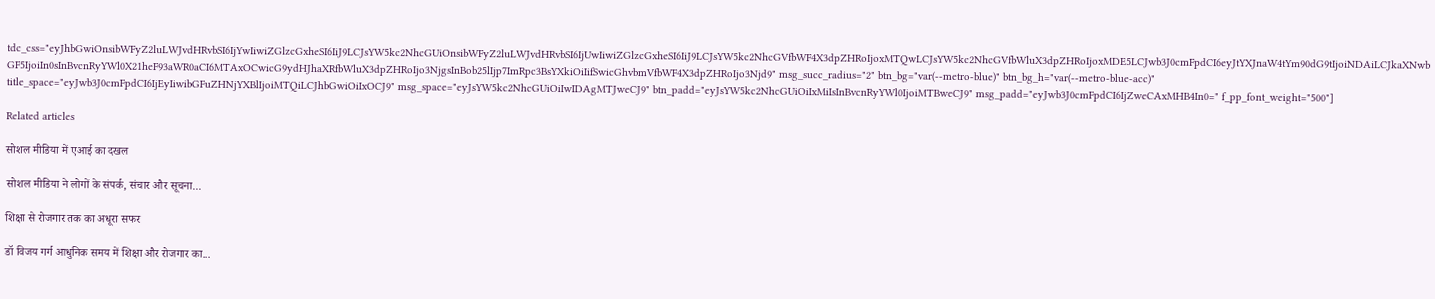tdc_css="eyJhbGwiOnsibWFyZ2luLWJvdHRvbSI6IjYwIiwiZGlzcGxheSI6IiJ9LCJsYW5kc2NhcGUiOnsibWFyZ2luLWJvdHRvbSI6IjUwIiwiZGlzcGxheSI6IiJ9LCJsYW5kc2NhcGVfbWF4X3dpZHRoIjoxMTQwLCJsYW5kc2NhcGVfbWluX3dpZHRoIjoxMDE5LCJwb3J0cmFpdCI6eyJtYXJnaW4tYm90dG9tIjoiNDAiLCJkaXNwbGF5IjoiIn0sInBvcnRyYWl0X21heF93aWR0aCI6MTAxOCwicG9ydHJhaXRfbWluX3dpZHRoIjo3NjgsInBob25lIjp7ImRpc3BsYXkiOiIifSwicGhvbmVfbWF4X3dpZHRoIjo3Njd9" msg_succ_radius="2" btn_bg="var(--metro-blue)" btn_bg_h="var(--metro-blue-acc)" title_space="eyJwb3J0cmFpdCI6IjEyIiwibGFuZHNjYXBlIjoiMTQiLCJhbGwiOiIxOCJ9" msg_space="eyJsYW5kc2NhcGUiOiIwIDAgMTJweCJ9" btn_padd="eyJsYW5kc2NhcGUiOiIxMiIsInBvcnRyYWl0IjoiMTBweCJ9" msg_padd="eyJwb3J0cmFpdCI6IjZweCAxMHB4In0=" f_pp_font_weight="500"]

Related articles

सोशल मीडिया में एआई का दखल

सोशल मीडिया ने लोगों के संपर्क, संचार और सूचना...

शिक्षा से रोजगार तक का अधूरा सफर

डॉ विजय गर्ग आधुनिक समय में शिक्षा और रोजगार का...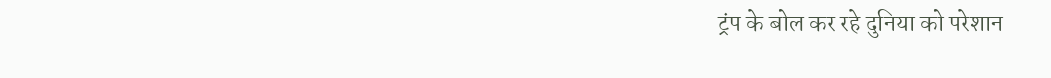ट्रंप के बोल कर रहे दुनिया को परेशान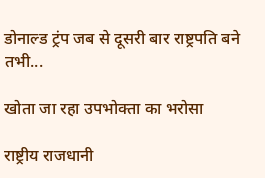डोनाल्ड ट्रंप जब से दूसरी बार राष्ट्रपति बने तभी...

खोता जा रहा उपभोक्ता का भरोसा

राष्ट्रीय राजधानी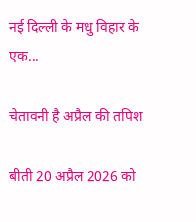नई दिल्ली के मधु विहार के एक...

चेतावनी है अप्रैल की तपिश

बीती 20 अप्रैल 2026 को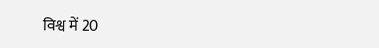विश्व में 20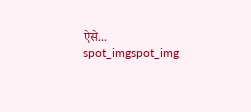ऐसे...
spot_imgspot_img